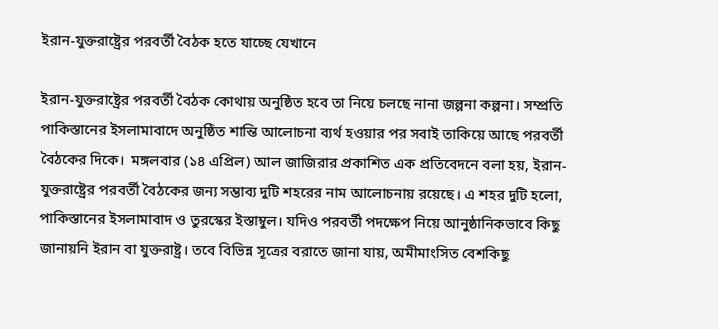ইরান-যুক্তরাষ্ট্রের পরবর্তী বৈঠক হতে যাচ্ছে যেখানে

ইরান-যুক্তরাষ্ট্রের পরবর্তী বৈঠক কোথায় অনুষ্ঠিত হবে তা নিয়ে চলছে নানা জল্পনা কল্পনা। সম্প্রতি পাকিস্তানের ইসলামাবাদে অনুষ্ঠিত শান্তি আলোচনা ব্যর্থ হওয়ার পর সবাই তাকিয়ে আছে পরবর্তী বৈঠকের দিকে।  মঙ্গলবার (১৪ এপ্রিল) আল জাজিরার প্রকাশিত এক প্রতিবেদনে বলা হয়, ইরান-যুক্তরাষ্ট্রের পরবর্তী বৈঠকের জন্য সম্ভাব্য দুটি শহরের নাম আলোচনায় রয়েছে। এ শহর দুটি হলো, পাকিস্তানের ইসলামাবাদ ও তুরস্কের ইস্তাম্বুল। যদিও পরবর্তী পদক্ষেপ নিয়ে আনুষ্ঠানিকভাবে কিছু জানায়নি ইরান বা যুক্তরাষ্ট্র। তবে বিভিন্ন সূত্রের বরাতে জানা যায়, অমীমাংসিত বেশকিছু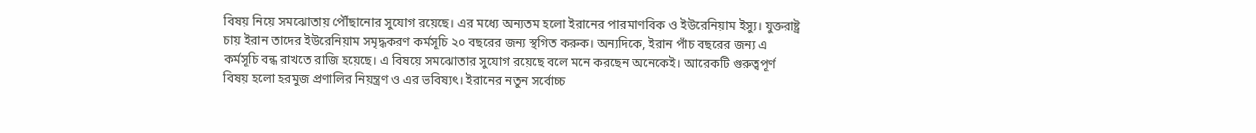বিষয় নিয়ে সমঝোতায় পৌঁছানোর সুযোগ রয়েছে। এর মধ্যে অন্যতম হলো ইরানের পারমাণবিক ও ইউরেনিয়াম ইস্যু। যুক্তরাষ্ট্র চায় ইরান তাদের ইউরেনিয়াম সমৃদ্ধকরণ কর্মসূচি ২০ বছরের জন্য স্থগিত করুক। অন্যদিকে, ইরান পাঁচ বছরের জন্য এ কর্মসূচি বন্ধ রাখতে রাজি হয়েছে। এ বিষয়ে সমঝোতার সুযোগ রয়েছে বলে মনে করছেন অনেকেই। আরেকটি গুরুত্বপূর্ণ বিষয় হলো হরমুজ প্রণালির নিয়ন্ত্রণ ও এর ভবিষ্যৎ। ইরানের নতুন সর্বোচ্চ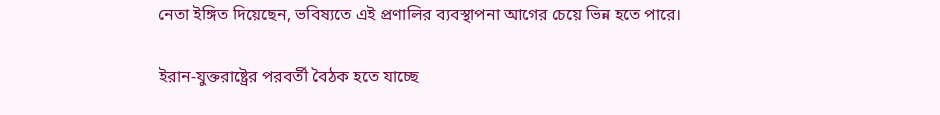নেতা ইঙ্গিত দিয়েছেন, ভবিষ্যতে এই প্রণালির ব্যবস্থাপনা আগের চেয়ে ভিন্ন হতে পারে।

ইরান-যুক্তরাষ্ট্রের পরবর্তী বৈঠক হতে যাচ্ছে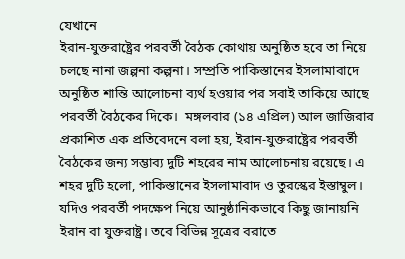যেখানে
ইরান-যুক্তরাষ্ট্রের পরবর্তী বৈঠক কোথায় অনুষ্ঠিত হবে তা নিয়ে চলছে নানা জল্পনা কল্পনা। সম্প্রতি পাকিস্তানের ইসলামাবাদে অনুষ্ঠিত শান্তি আলোচনা ব্যর্থ হওয়ার পর সবাই তাকিয়ে আছে পরবর্তী বৈঠকের দিকে।  মঙ্গলবার (১৪ এপ্রিল) আল জাজিরার প্রকাশিত এক প্রতিবেদনে বলা হয়, ইরান-যুক্তরাষ্ট্রের পরবর্তী বৈঠকের জন্য সম্ভাব্য দুটি শহরের নাম আলোচনায় রয়েছে। এ শহর দুটি হলো, পাকিস্তানের ইসলামাবাদ ও তুরস্কের ইস্তাম্বুল। যদিও পরবর্তী পদক্ষেপ নিয়ে আনুষ্ঠানিকভাবে কিছু জানায়নি ইরান বা যুক্তরাষ্ট্র। তবে বিভিন্ন সূত্রের বরাতে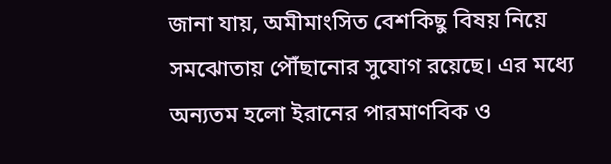জানা যায়, অমীমাংসিত বেশকিছু বিষয় নিয়ে সমঝোতায় পৌঁছানোর সুযোগ রয়েছে। এর মধ্যে অন্যতম হলো ইরানের পারমাণবিক ও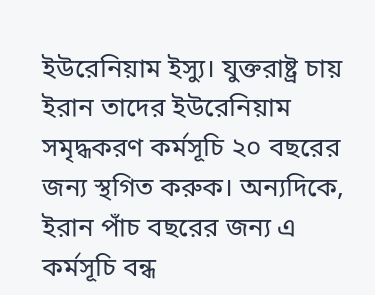ইউরেনিয়াম ইস্যু। যুক্তরাষ্ট্র চায় ইরান তাদের ইউরেনিয়াম সমৃদ্ধকরণ কর্মসূচি ২০ বছরের জন্য স্থগিত করুক। অন্যদিকে, ইরান পাঁচ বছরের জন্য এ কর্মসূচি বন্ধ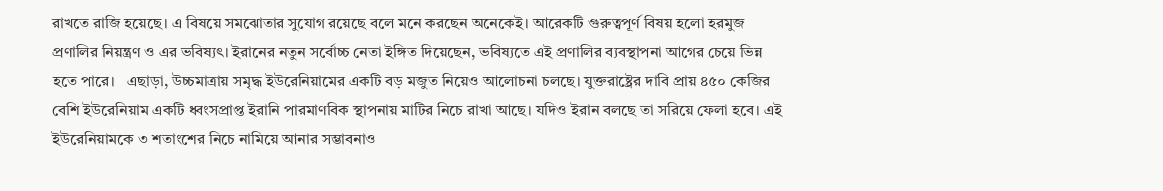রাখতে রাজি হয়েছে। এ বিষয়ে সমঝোতার সুযোগ রয়েছে বলে মনে করছেন অনেকেই। আরেকটি গুরুত্বপূর্ণ বিষয় হলো হরমুজ প্রণালির নিয়ন্ত্রণ ও এর ভবিষ্যৎ। ইরানের নতুন সর্বোচ্চ নেতা ইঙ্গিত দিয়েছেন, ভবিষ্যতে এই প্রণালির ব্যবস্থাপনা আগের চেয়ে ভিন্ন হতে পারে।   এছাড়া, উচ্চমাত্রায় সমৃদ্ধ ইউরেনিয়ামের একটি বড় মজুত নিয়েও আলোচনা চলছে। যুক্তরাষ্ট্রের দাবি প্রায় ৪৫০ কেজির বেশি ইউরেনিয়াম একটি ধ্বংসপ্রাপ্ত ইরানি পারমাণবিক স্থাপনায় মাটির নিচে রাখা আছে। যদিও ইরান বলছে তা সরিয়ে ফেলা হবে। এই ইউরেনিয়ামকে ৩ শতাংশের নিচে নামিয়ে আনার সম্ভাবনাও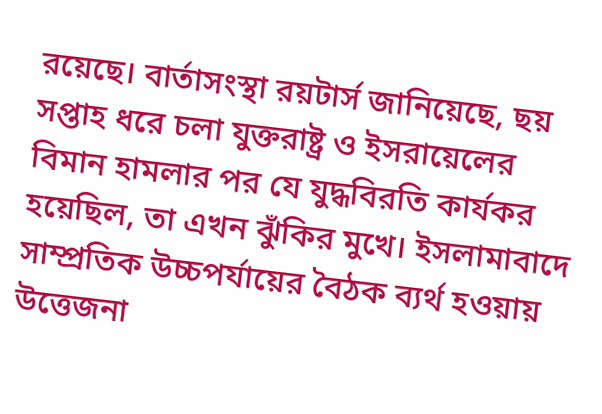রয়েছে। বার্তাসংস্থা রয়টার্স জানিয়েছে, ছয় সপ্তাহ ধরে চলা যুক্তরাষ্ট্র ও ইসরায়েলের বিমান হামলার পর যে যুদ্ধবিরতি কার্যকর হয়েছিল, তা এখন ঝুঁকির মুখে। ইসলামাবাদে সাম্প্রতিক উচ্চপর্যায়ের বৈঠক ব্যর্থ হওয়ায় উত্তেজনা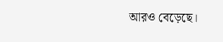আরও বেড়েছে।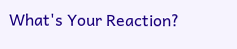What's Your Reaction?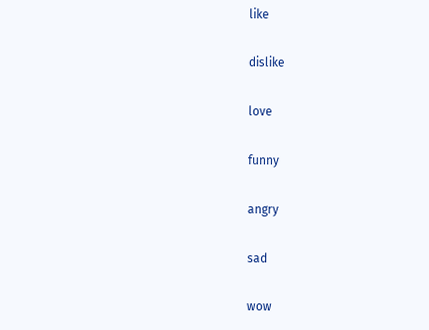like

dislike

love

funny

angry

sad

wow